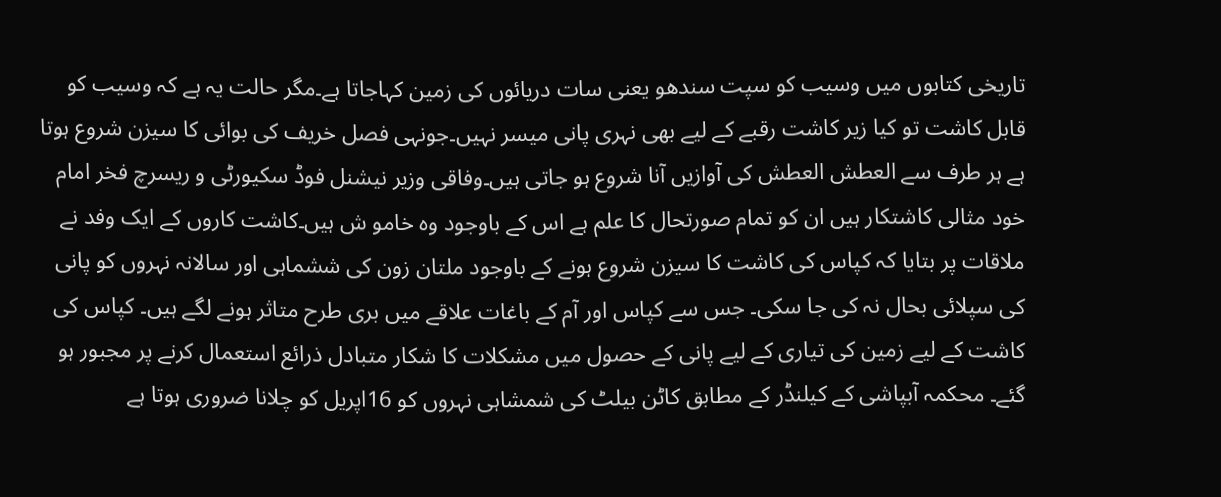تاریخی کتابوں میں وسیب کو سپت سندھو یعنی سات دریائوں کی زمین کہاجاتا ہے۔مگر حالت یہ ہے کہ وسیب کو قابل کاشت تو کیا زیر کاشت رقبے کے لیے بھی نہری پانی میسر نہیں۔جونہی فصل خریف کی بوائی کا سیزن شروع ہوتا ہے ہر طرف سے العطش العطش کی آوازیں آنا شروع ہو جاتی ہیں۔وفاقی وزیر نیشنل فوڈ سکیورٹی و ریسرچ فخر امام خود مثالی کاشتکار ہیں ان کو تمام صورتحال کا علم ہے اس کے باوجود وہ خامو ش ہیں۔کاشت کاروں کے ایک وفد نے ملاقات پر بتایا کہ کپاس کی کاشت کا سیزن شروع ہونے کے باوجود ملتان زون کی ششماہی اور سالانہ نہروں کو پانی کی سپلائی بحال نہ کی جا سکی۔ جس سے کپاس اور آم کے باغات علاقے میں بری طرح متاثر ہونے لگے ہیں۔ کپاس کی کاشت کے لیے زمین کی تیاری کے لیے پانی کے حصول میں مشکلات کا شکار متبادل ذرائع استعمال کرنے پر مجبور ہو گئے۔ محکمہ آبپاشی کے کیلنڈر کے مطابق کاٹن بیلٹ کی شمشاہی نہروں کو 16اپریل کو چلانا ضروری ہوتا ہے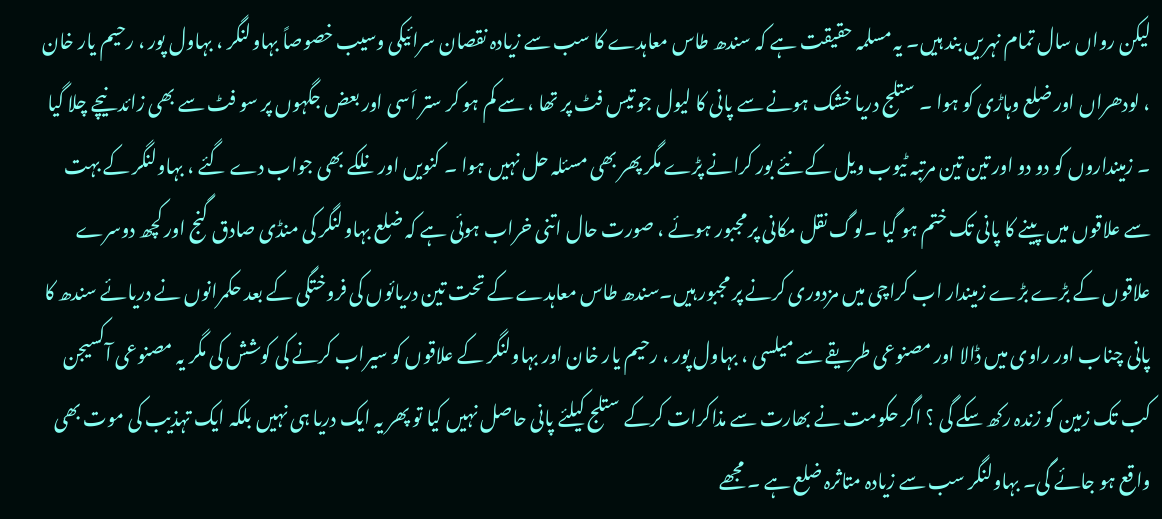لیکن رواں سال تمام نہریں بند ہیں۔ یہ مسلمہ حقیقت ہے کہ سندھ طاس معاہدے کا سب سے زیادہ نقصان سرائیکی وسیب خصوصاً بہاولنگر ، بہاول پور ، رحیم یار خان ، لودھراں اور ضلع وہاڑی کو ہوا ۔ ستلج دریا خشک ہونے سے پانی کا لیول جو تیس فٹ پر تھا ، سے کم ہو کر ستر اَسی اور بعض جگہوں پر سو فٹ سے بھی زائد نیچے چلا گیا ۔ زمینداروں کو دو دو اور تین تین مرتبہ ٹیوب ویل کے نئے بور کرانے پڑے مگر پھر بھی مسئلہ حل نہیں ہوا ۔ کنویں اور نلکے بھی جواب دے گئے ، بہاولنگر کے بہت سے علاقوں میں پینے کا پانی تک ختم ہو گیا ۔لوگ نقل مکانی پر مجبور ہوئے ، صورت حال اتنی خراب ہوئی ہے کہ ضلع بہاولنگر کی منڈی صادق گنج اور کچھ دوسرے علاقوں کے بڑے بڑے زمیندار اب کراچی میں مزدوری کرنے پر مجبور ہیں۔سندھ طاس معاہدے کے تحت تین دریائوں کی فروختگی کے بعد حکمرانوں نے دریائے سندھ کا پانی چناب اور راوی میں ڈالا اور مصنوعی طریقے سے میلسی ، بہاول پور ، رحیم یار خان اور بہاولنگر کے علاقوں کو سیراب کرنے کی کوشش کی مگر یہ مصنوعی آکسیجن کب تک زمین کو زندہ رکھ سکے گی ؟ اگر حکومت نے بھارت سے مذاکرات کرکے ستلج کیلئے پانی حاصل نہیں کیا تو پھر یہ ایک دریا ہی نہیں بلکہ ایک تہذیب کی موت بھی واقع ہو جائے گی۔ بہاولنگر سب سے زیادہ متاثرہ ضلع ہے ۔ مجھے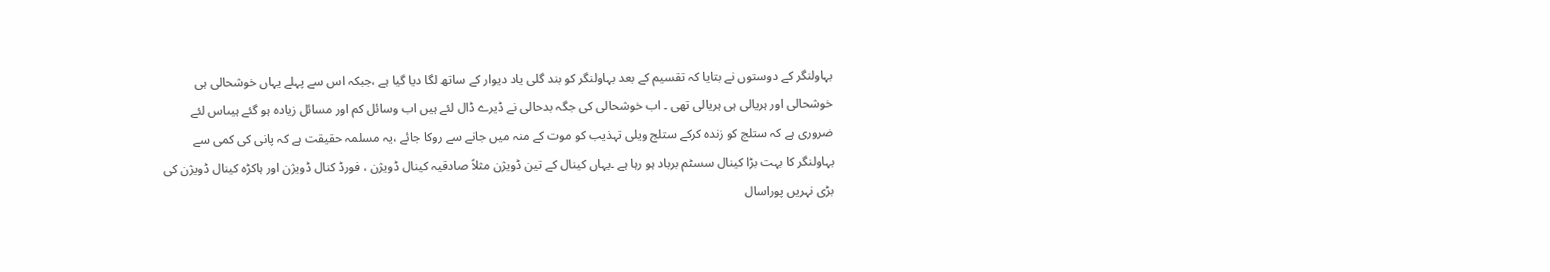بہاولنگر کے دوستوں نے بتایا کہ تقسیم کے بعد بہاولنگر کو بند گلی یاد دیوار کے ساتھ لگا دیا گیا ہے ،جبکہ اس سے پہلے یہاں خوشحالی ہی خوشحالی اور ہریالی ہی ہریالی تھی ۔ اب خوشحالی کی جگہ بدحالی نے ڈیرے ڈال لئے ہیں اب وسائل کم اور مسائل زیادہ ہو گئے ہیںاس لئے ضروری ہے کہ ستلج کو زندہ کرکے ستلج ویلی تہذیب کو موت کے منہ میں جانے سے روکا جائے ،یہ مسلمہ حقیقت ہے کہ پانی کی کمی سے بہاولنگر کا بہت بڑا کینال سسٹم برباد ہو رہا ہے ۔یہاں کینال کے تین ڈویژن مثلاً صادقیہ کینال ڈویژن ، فورڈ کنال ڈویژن اور ہاکڑہ کینال ڈویژن کی بڑی نہریں پوراسال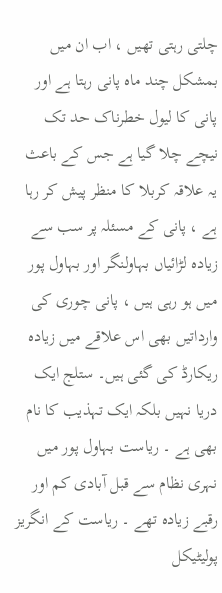چلتی رہتی تھیں ، اب ان میں بمشکل چند ماہ پانی رہتا ہے اور پانی کا لیول خطرناک حد تک نیچے چلا گیا ہے جس کے باعث یہ علاقہ کربلا کا منظر پیش کر رہا ہے ، پانی کے مسئلہ پر سب سے زیادہ لڑائیاں بہاولنگر اور بہاول پور میں ہو رہی ہیں ، پانی چوری کی وارداتیں بھی اس علاقے میں زیادہ ریکارڈ کی گئی ہیں۔ ستلج ایک دریا نہیں بلکہ ایک تہذیب کا نام بھی ہے ۔ ریاست بہاول پور میں نہری نظام سے قبل آبادی کم اور رقبے زیادہ تھے ۔ ریاست کے انگریز پولیٹیکل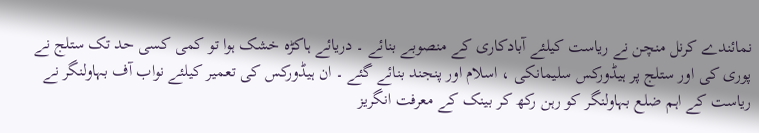نمائندے کرنل منچن نے ریاست کیلئے آبادکاری کے منصوبے بنائے ۔ دریائے ہاکڑہ خشک ہوا تو کمی کسی حد تک ستلج نے پوری کی اور ستلج پر ہیڈورکس سلیمانکی ، اسلام اور پنجند بنائے گئے ۔ ان ہیڈورکس کی تعمیر کیلئے نواب آف بہاولنگر نے ریاست کے اہم ضلع بہاولنگر کو رہن رکھ کر بینک کے معرفت انگریز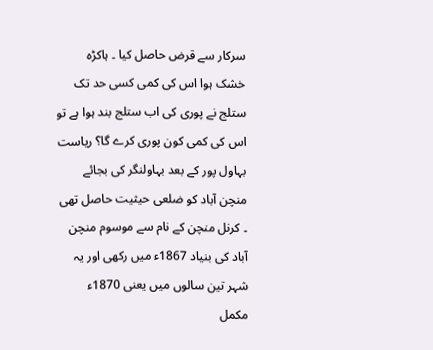سرکار سے قرض حاصل کیا ۔ ہاکڑہ خشک ہوا اس کی کمی کسی حد تک ستلج نے پوری کی اب ستلج بند ہوا ہے تو اس کی کمی کون پوری کرے گا؟ ریاست بہاول پور کے بعد بہاولنگر کی بجائے منچن آباد کو ضلعی حیثیت حاصل تھی ۔ کرنل منچن کے نام سے موسوم منچن آباد کی بنیاد 1867ء میں رکھی اور یہ شہر تین سالوں میں یعنی 1870ء مکمل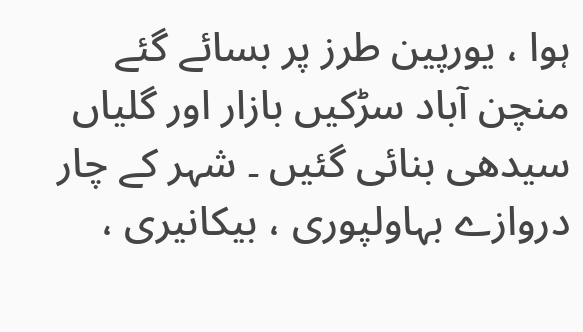ہوا ، یورپین طرز پر بسائے گئے منچن آباد سڑکیں بازار اور گلیاں سیدھی بنائی گئیں ۔ شہر کے چار دروازے بہاولپوری ، بیکانیری ،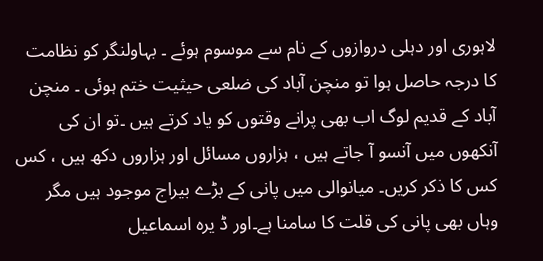لاہوری اور دہلی دروازوں کے نام سے موسوم ہوئے ۔ بہاولنگر کو نظامت کا درجہ حاصل ہوا تو منچن آباد کی ضلعی حیثیت ختم ہوئی ۔ منچن آباد کے قدیم لوگ اب بھی پرانے وقتوں کو یاد کرتے ہیں ۔تو ان کی آنکھوں میں آنسو آ جاتے ہیں ، ہزاروں مسائل اور ہزاروں دکھ ہیں ، کس کس کا ذکر کریں۔ میانوالی میں پانی کے بڑے بیراج موجود ہیں مگر وہاں بھی پانی کی قلت کا سامنا ہے۔اور ڈ یرہ اسماعیل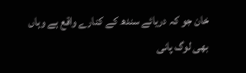خان جو کہ دریائے سندھ کے کنارے واقع ہے وہاں بھی لوگ پانی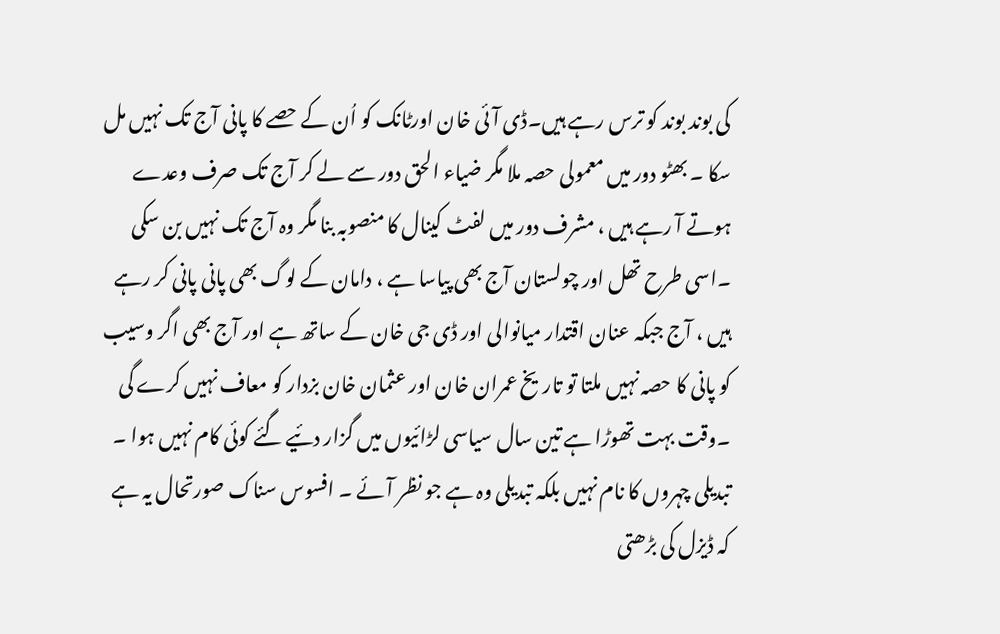کی بوند بوند کو ترس رہے ہیں۔ڈی آئی خان اورٹانک کو اُن کے حصے کا پانی آج تک نہیں مل سکا ۔ بھٹو دور میں معمولی حصہ ملا مگر ضیاء الحق دور سے لے کر آج تک صرف وعدے ہوتے آ رہے ہیں ، مشرف دور میں لفٹ کینال کا منصوبہ بنا مگر وہ آج تک نہیں بن سکی ۔اسی طرح تھل اور چولستان آج بھی پیاسا ہے ، دامان کے لوگ بھی پانی پانی کر رہے ہیں ، آج جبکہ عنان اقتدار میانوالی اور ڈی جی خان کے ساتھ ہے اور آج بھی اگر وسیب کو پانی کا حصہ نہیں ملتا تو تاریخ عمران خان اور عثمان خان بزدار کو معاف نہیں کرے گی ۔وقت بہت تھوڑا ہے تین سال سیاسی لڑائیوں میں گزار دئیے گئے کوئی کام نہیں ہوا ۔ تبدیلی چہروں کا نام نہیں بلکہ تبدیلی وہ ہے جو نظر آئے ۔ افسوس سناک صورتحال یہ ہے کہ ڈیزل کی بڑھتی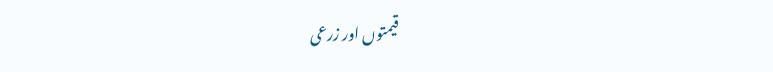قیمتوں اور زرعی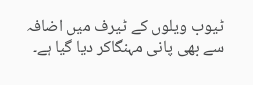ٹیوب ویلوں کے ٹیرف میں اضافہ سے بھی پانی مہنگاکر دیا گیا ہے۔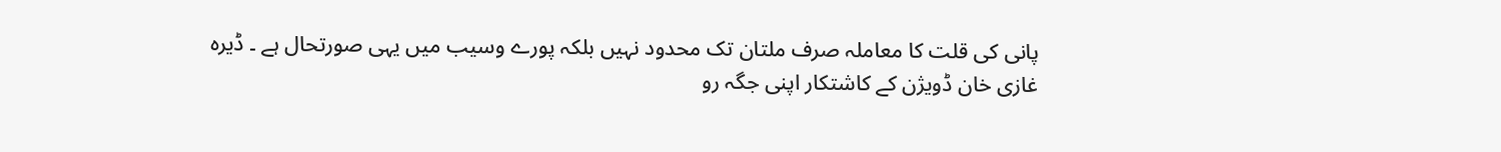پانی کی قلت کا معاملہ صرف ملتان تک محدود نہیں بلکہ پورے وسیب میں یہی صورتحال ہے ۔ ڈیرہ غازی خان ڈویژن کے کاشتکار اپنی جگہ رو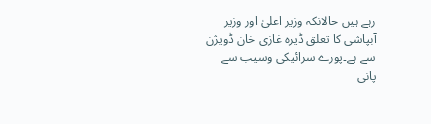رہے ہیں حالانکہ وزیر اعلیٰ اور وزیر آبپاشی کا تعلق ڈیرہ غازی خان ڈویژن سے ہے۔پورے سرائیکی وسیب سے پانی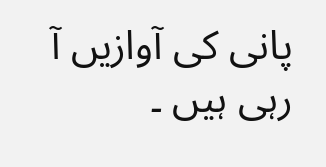پانی کی آوازیں آ رہی ہیں ۔